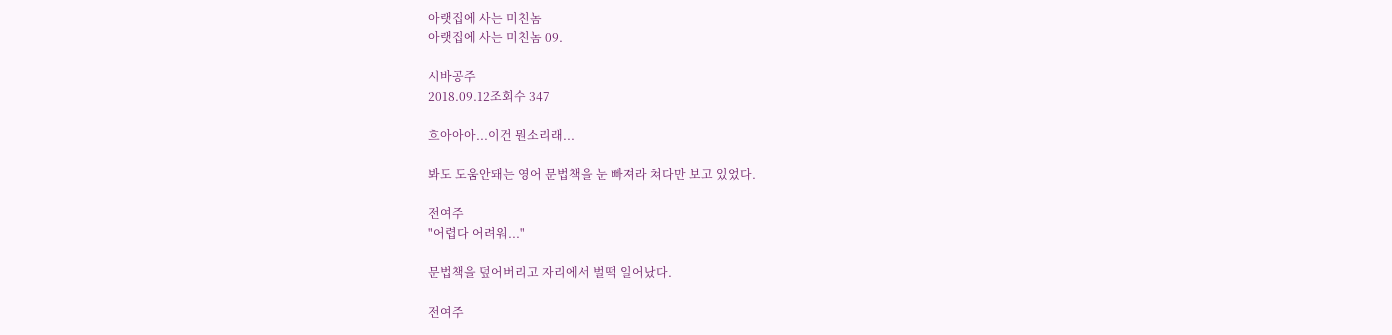아랫집에 사는 미친놈
아랫집에 사는 미친놈 09.

시바공주
2018.09.12조회수 347

흐아아아...이건 뭔소리래...

봐도 도움안돼는 영어 문법책을 눈 빠져라 쳐다만 보고 있었다.

전여주
"어렵다 어려워..."

문법책을 덮어버리고 자리에서 벌떡 일어났다.

전여주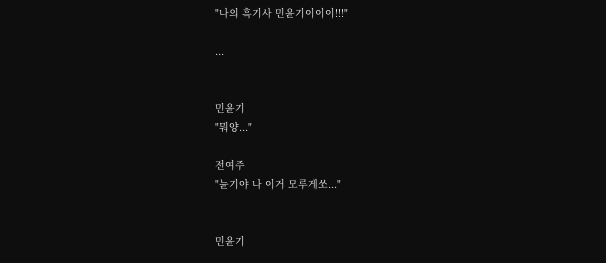"나의 흑기사 민윤기이이이!!!"

...


민윤기
"뭐양..."

전여주
"뉸기야 나 이거 모루게쏘..."


민윤기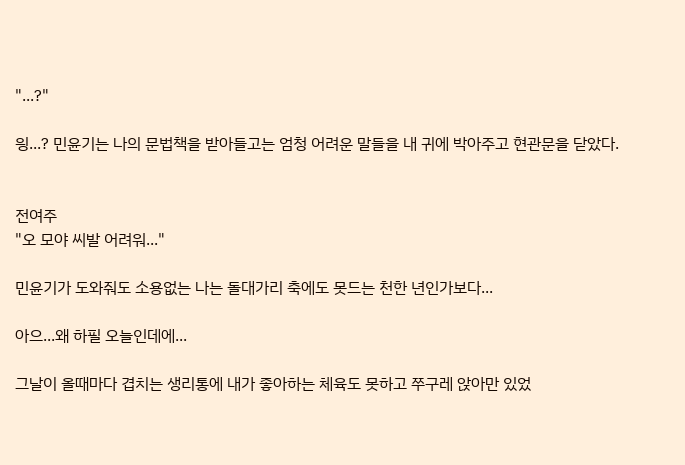"...?"

읭...? 민윤기는 나의 문법책을 받아들고는 엄청 어려운 말들을 내 귀에 박아주고 현관문을 닫았다.


전여주
"오 모야 씨발 어려워..."

민윤기가 도와줘도 소용없는 나는 돌대가리 축에도 못드는 천한 년인가보다...

아으...왜 하필 오늘인데에...

그날이 올때마다 겹치는 생리통에 내가 좋아하는 체육도 못하고 쭈구레 앉아만 있었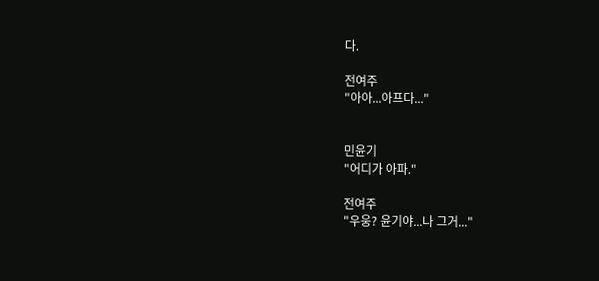다.

전여주
"아아...아프다..."


민윤기
"어디가 아파."

전여주
"우웅? 윤기야...나 그거..."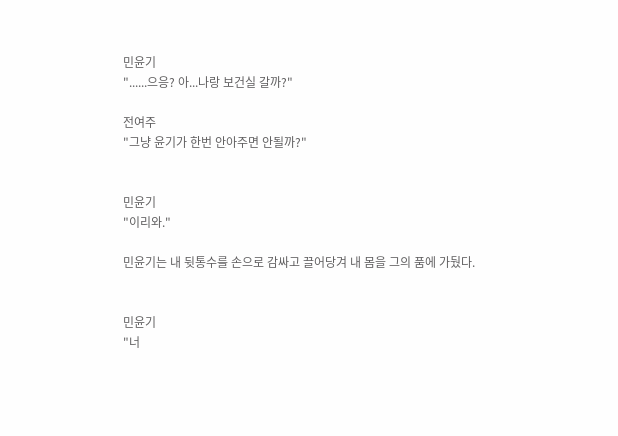민윤기
"......으응? 아...나랑 보건실 갈까?"

전여주
"그냥 윤기가 한번 안아주면 안될까?"


민윤기
"이리와."

민윤기는 내 뒷통수를 손으로 감싸고 끌어당겨 내 몸을 그의 품에 가뒀다.


민윤기
"너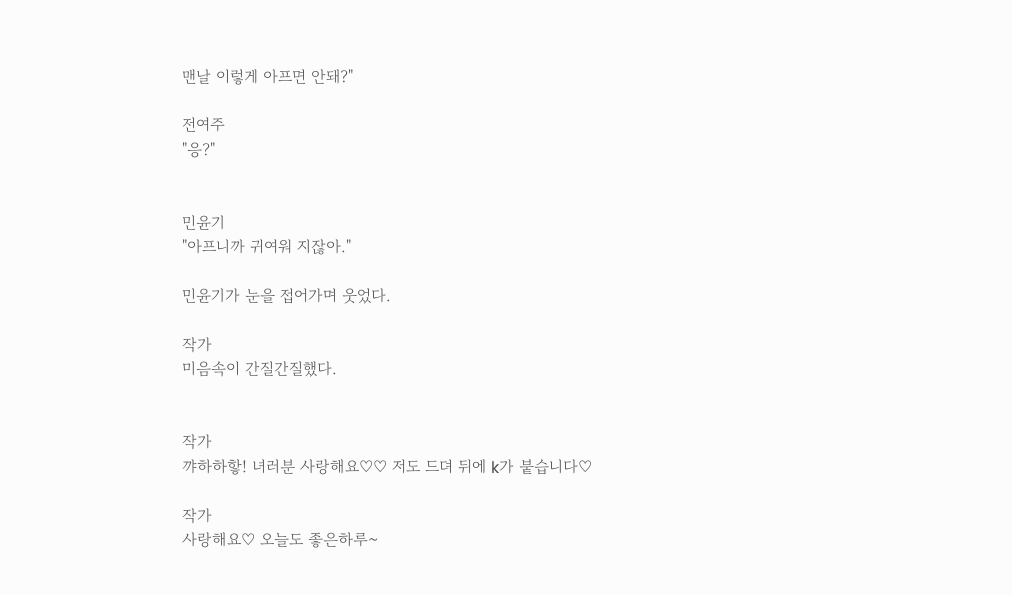맨날 이렇게 아프면 안돼?"

전여주
"응?"


민윤기
"아프니까 귀여워 지잖아."

민윤기가 눈을 접어가며 웃었다.

작가
미음속이 간질간질했다.


작가
꺄하하핳! 녀러분 사랑해요♡♡ 저도 드뎌 뒤에 k가 붙습니다♡

작가
사랑해요♡ 오늘도 좋은하루~